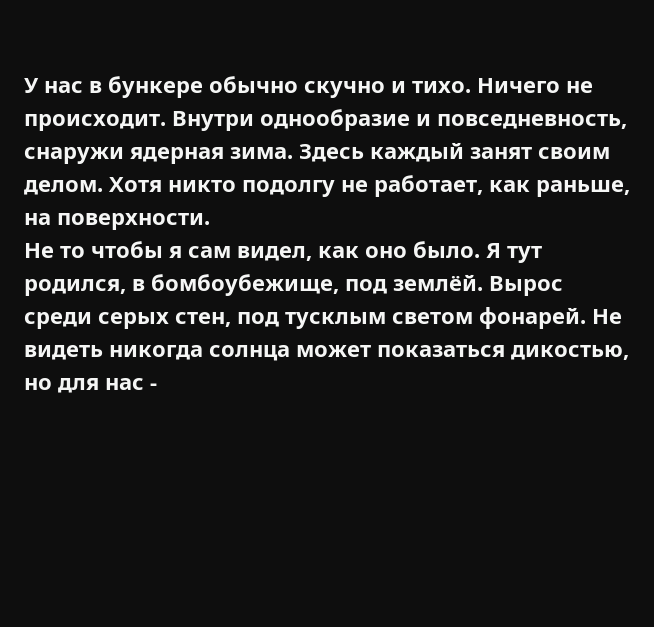У нас в бункере обычно скучно и тихо. Ничего не происходит. Внутри однообразие и повседневность, снаружи ядерная зима. Здесь каждый занят своим делом. Хотя никто подолгу не работает, как раньше, на поверхности.
Не то чтобы я сам видел, как оно было. Я тут родился, в бомбоубежище, под землёй. Вырос среди серых стен, под тусклым светом фонарей. Не видеть никогда солнца может показаться дикостью, но для нас -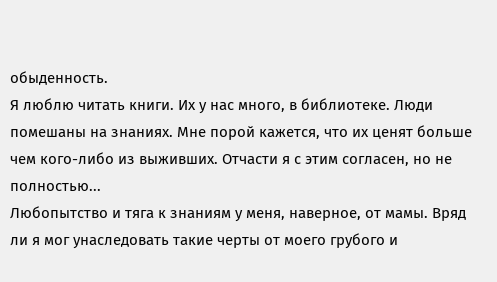обыденность.
Я люблю читать книги. Их у нас много, в библиотеке. Люди помешаны на знаниях. Мне порой кажется, что их ценят больше чем кого-либо из выживших. Отчасти я с этим согласен, но не полностью...
Любопытство и тяга к знаниям у меня, наверное, от мамы. Вряд ли я мог унаследовать такие черты от моего грубого и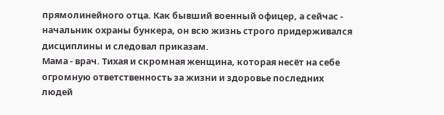прямолинейного отца. Как бывший военный офицер, а сейчас - начальник охраны бункера, он всю жизнь строго придерживался дисциплины и следовал приказам.
Мама - врач. Тихая и скромная женщина, которая несёт на себе огромную ответственность за жизни и здоровье последних людей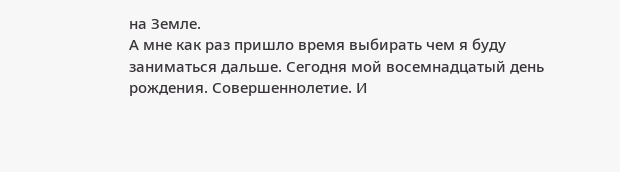на Земле.
А мне как раз пришло время выбирать чем я буду заниматься дальше. Сегодня мой восемнадцатый день рождения. Совершеннолетие. И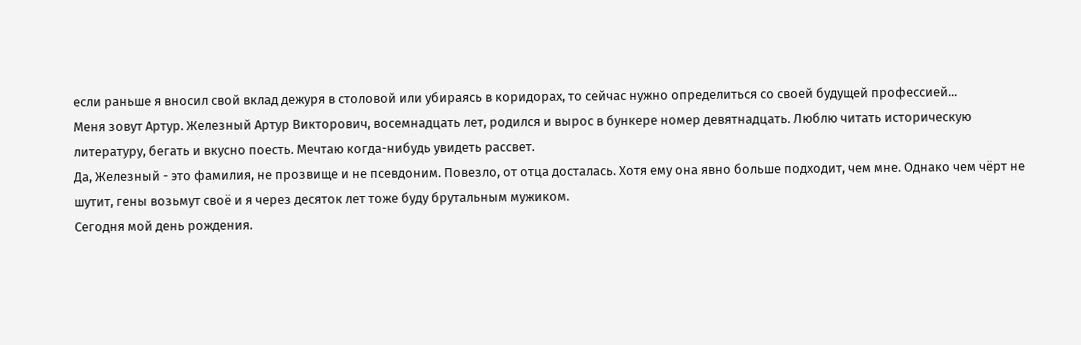если раньше я вносил свой вклад дежуря в столовой или убираясь в коридорах, то сейчас нужно определиться со своей будущей профессией...
Меня зовут Артур. Железный Артур Викторович, восемнадцать лет, родился и вырос в бункере номер девятнадцать. Люблю читать историческую литературу, бегать и вкусно поесть. Мечтаю когда-нибудь увидеть рассвет.
Да, Железный - это фамилия, не прозвище и не псевдоним. Повезло, от отца досталась. Хотя ему она явно больше подходит, чем мне. Однако чем чёрт не шутит, гены возьмут своё и я через десяток лет тоже буду брутальным мужиком.
Сегодня мой день рождения.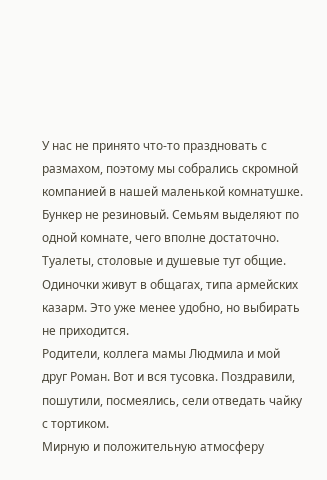У нас не принято что-то праздновать с размахом, поэтому мы собрались скромной компанией в нашей маленькой комнатушке.
Бункер не резиновый. Семьям выделяют по одной комнате, чего вполне достаточно. Туалеты, столовые и душевые тут общие. Одиночки живут в общагах, типа армейских казарм. Это уже менее удобно, но выбирать не приходится.
Родители, коллега мамы Людмила и мой друг Роман. Вот и вся тусовка. Поздравили, пошутили, посмеялись, сели отведать чайку с тортиком.
Мирную и положительную атмосферу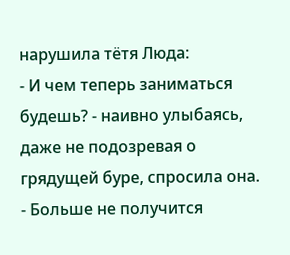нарушила тётя Люда:
- И чем теперь заниматься будешь? - наивно улыбаясь, даже не подозревая о грядущей буре, спросила она. - Больше не получится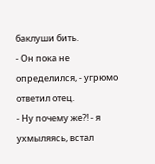баклуши бить.
- Он пока не определился, - угрюмо ответил отец.
- Ну почему же?! - я ухмыляясь, встал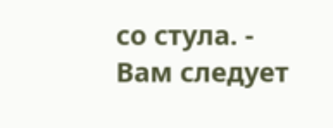со стула. - Вам следует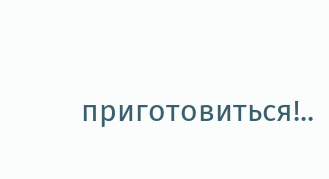приготовиться!..